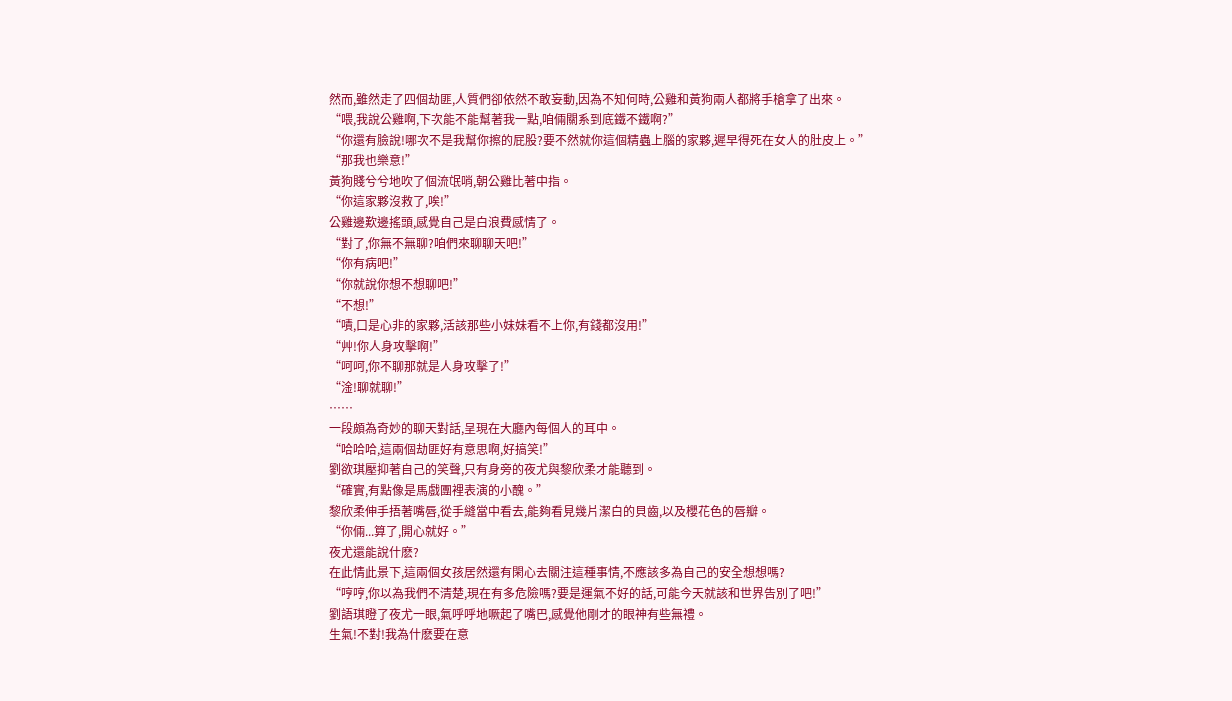然而,雖然走了四個劫匪,人質們卻依然不敢妄動,因為不知何時,公雞和黃狗兩人都將手槍拿了出來。
“喂,我說公雞啊,下次能不能幫著我一點,咱倆關系到底鐵不鐵啊?”
“你還有臉說!哪次不是我幫你擦的屁股?要不然就你這個精蟲上腦的家夥,遲早得死在女人的肚皮上。”
“那我也樂意!”
黃狗賤兮兮地吹了個流氓哨,朝公雞比著中指。
“你這家夥沒救了,唉!”
公雞邊歎邊搖頭,感覺自己是白浪費感情了。
“對了,你無不無聊?咱們來聊聊天吧!”
“你有病吧!”
“你就說你想不想聊吧!”
“不想!”
“嘖,口是心非的家夥,活該那些小妹妹看不上你,有錢都沒用!”
“艸!你人身攻擊啊!”
“呵呵,你不聊那就是人身攻擊了!”
“淦!聊就聊!”
……
一段頗為奇妙的聊天對話,呈現在大廳內每個人的耳中。
“哈哈哈,這兩個劫匪好有意思啊,好搞笑!”
劉欲琪壓抑著自己的笑聲,只有身旁的夜尤與黎欣柔才能聽到。
“確實,有點像是馬戲團裡表演的小醜。”
黎欣柔伸手捂著嘴唇,從手縫當中看去,能夠看見幾片潔白的貝齒,以及櫻花色的唇瓣。
“你倆...算了,開心就好。”
夜尤還能說什麽?
在此情此景下,這兩個女孩居然還有閑心去關注這種事情,不應該多為自己的安全想想嗎?
“哼哼,你以為我們不清楚,現在有多危險嗎?要是運氣不好的話,可能今天就該和世界告別了吧!”
劉語琪瞪了夜尤一眼,氣呼呼地噘起了嘴巴,感覺他剛才的眼神有些無禮。
生氣!不對!我為什麽要在意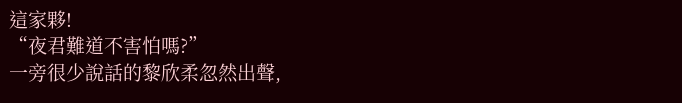這家夥!
“夜君難道不害怕嗎?”
一旁很少說話的黎欣柔忽然出聲,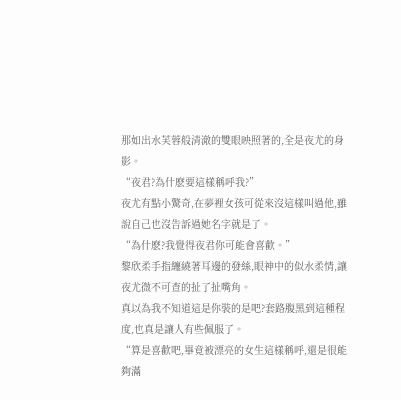那如出水芙蓉般清澈的雙眼映照著的,全是夜尤的身影。
“夜君?為什麽要這樣稱呼我?”
夜尤有點小驚奇,在夢裡女孩可從來沒這樣叫過他,雖說自己也沒告訴過她名字就是了。
“為什麽?我覺得夜君你可能會喜歡。”
黎欣柔手指纏繞著耳邊的發絲,眼神中的似水柔情,讓夜尤微不可查的扯了扯嘴角。
真以為我不知道這是你裝的是吧?套路腹黑到這種程度,也真是讓人有些佩服了。
“算是喜歡吧,畢竟被漂亮的女生這樣稱呼,還是很能夠滿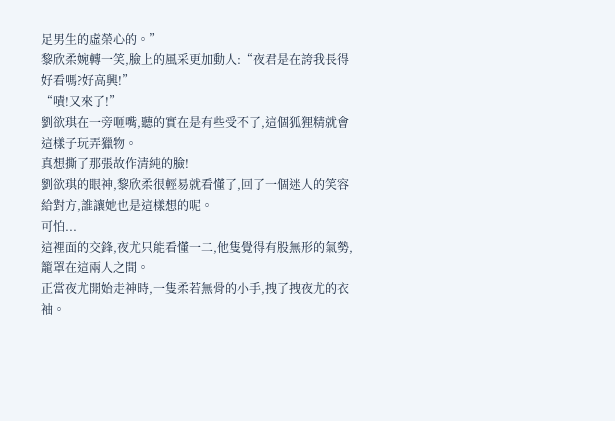足男生的虛榮心的。”
黎欣柔婉轉一笑,臉上的風采更加動人:“夜君是在誇我長得好看嗎?好高興!”
“嘖!又來了!”
劉欲琪在一旁咂嘴,聽的實在是有些受不了,這個狐狸精就會這樣子玩弄獵物。
真想撕了那張故作清純的臉!
劉欲琪的眼神,黎欣柔很輕易就看懂了,回了一個迷人的笑容給對方,誰讓她也是這樣想的呢。
可怕...
這裡面的交鋒,夜尤只能看懂一二,他隻覺得有股無形的氣勢,籠罩在這兩人之間。
正當夜尤開始走神時,一隻柔若無骨的小手,拽了拽夜尤的衣袖。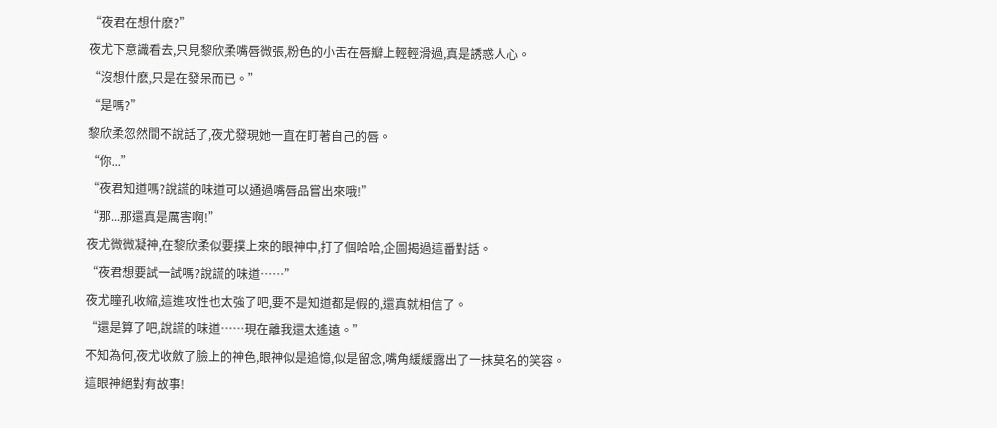“夜君在想什麽?”
夜尤下意識看去,只見黎欣柔嘴唇微張,粉色的小舌在唇瓣上輕輕滑過,真是誘惑人心。
“沒想什麽,只是在發呆而已。”
“是嗎?”
黎欣柔忽然間不說話了,夜尤發現她一直在盯著自己的唇。
“你...”
“夜君知道嗎?說謊的味道可以通過嘴唇品嘗出來哦!”
“那...那還真是厲害啊!”
夜尤微微凝神,在黎欣柔似要撲上來的眼神中,打了個哈哈,企圖揭過這番對話。
“夜君想要試一試嗎?說謊的味道……”
夜尤瞳孔收縮,這進攻性也太強了吧,要不是知道都是假的,還真就相信了。
“還是算了吧,說謊的味道……現在離我還太遙遠。”
不知為何,夜尤收斂了臉上的神色,眼神似是追憶,似是留念,嘴角緩緩露出了一抹莫名的笑容。
這眼神絕對有故事!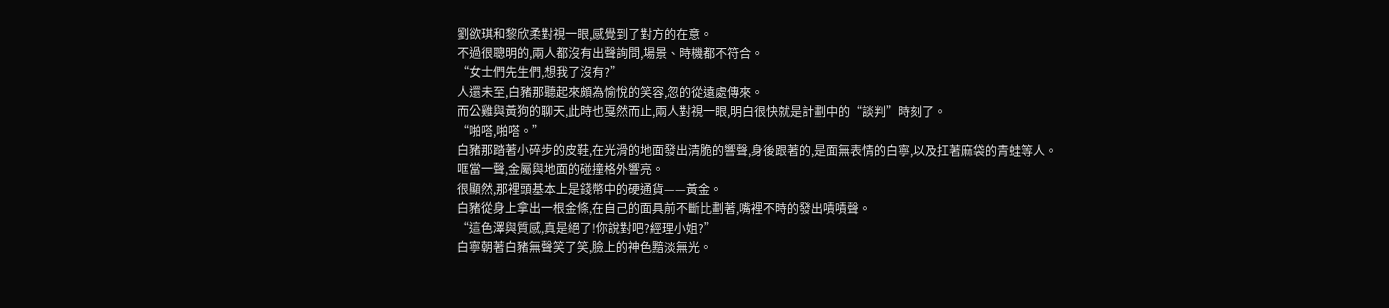劉欲琪和黎欣柔對視一眼,感覺到了對方的在意。
不過很聰明的,兩人都沒有出聲詢問,場景、時機都不符合。
“女士們先生們,想我了沒有?”
人還未至,白豬那聽起來頗為愉悅的笑容,忽的從遠處傳來。
而公雞與黃狗的聊天,此時也戛然而止,兩人對視一眼,明白很快就是計劃中的“談判”時刻了。
“啪嗒,啪嗒。”
白豬那踏著小碎步的皮鞋,在光滑的地面發出清脆的響聲,身後跟著的,是面無表情的白寧,以及扛著麻袋的青蛙等人。
哐當一聲,金屬與地面的碰撞格外響亮。
很顯然,那裡頭基本上是錢幣中的硬通貨——黃金。
白豬從身上拿出一根金條,在自己的面具前不斷比劃著,嘴裡不時的發出嘖嘖聲。
“這色澤與質感,真是絕了!你說對吧?經理小姐?”
白寧朝著白豬無聲笑了笑,臉上的神色黯淡無光。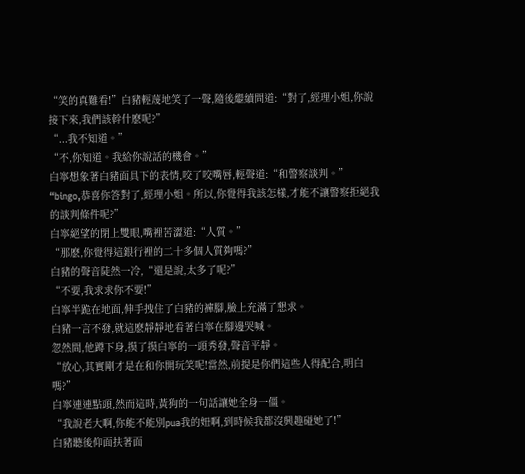“笑的真難看!”白豬輕蔑地笑了一聲,隨後繼續問道:“對了,經理小姐,你說接下來,我們該幹什麽呢?”
“...我不知道。”
“不,你知道。我給你說話的機會。”
白寧想象著白豬面具下的表情,咬了咬嘴唇,輕聲道:“和警察談判。”
“bingo,恭喜你答對了,經理小姐。所以,你覺得我該怎樣,才能不讓警察拒絕我的談判條件呢?”
白寧絕望的閉上雙眼,嘴裡苦澀道:“人質。”
“那麽,你覺得這銀行裡的二十多個人質夠嗎?”
白豬的聲音陡然一冷,“還是說,太多了呢?”
“不要,我求求你不要!”
白寧半跪在地面,伸手拽住了白豬的褲腳,臉上充滿了懇求。
白豬一言不發,就這麽靜靜地看著白寧在腳邊哭喊。
忽然間,他蹲下身,摸了摸白寧的一頭秀發,聲音平靜。
“放心,其實剛才是在和你開玩笑呢!當然,前提是你們這些人得配合,明白嗎?”
白寧連連點頭,然而這時,黃狗的一句話讓她全身一僵。
“我說老大啊,你能不能別pua我的妞啊,到時候我都沒興趣碰她了!”
白豬聽後仰面扶著面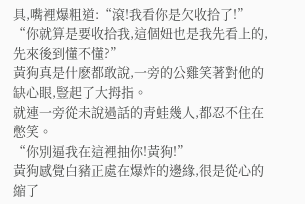具,嘴裡爆粗道:“滾!我看你是欠收拾了!”
“你就算是要收拾我,這個妞也是我先看上的,先來後到懂不懂?”
黃狗真是什麽都敢說,一旁的公雞笑著對他的缺心眼,豎起了大拇指。
就連一旁從未說過話的青蛙幾人,都忍不住在憋笑。
“你別逼我在這裡抽你!黃狗!”
黃狗感覺白豬正處在爆炸的邊緣,很是從心的縮了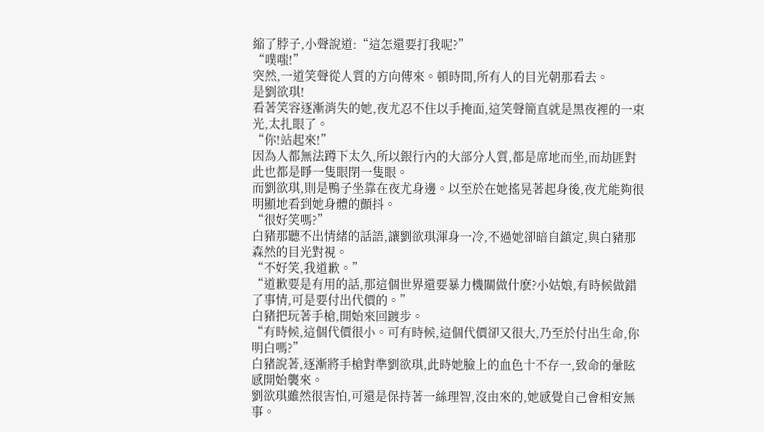縮了脖子,小聲說道:“這怎還要打我呢?”
“噗嗤!”
突然,一道笑聲從人質的方向傳來。頓時間,所有人的目光朝那看去。
是劉欲琪!
看著笑容逐漸消失的她,夜尤忍不住以手掩面,這笑聲簡直就是黑夜裡的一束光,太扎眼了。
“你!站起來!”
因為人都無法蹲下太久,所以銀行內的大部分人質,都是席地而坐,而劫匪對此也都是睜一隻眼閉一隻眼。
而劉欲琪,則是鴨子坐靠在夜尤身邊。以至於在她搖晃著起身後,夜尤能夠很明顯地看到她身體的顫抖。
“很好笑嗎?”
白豬那聽不出情緒的話語,讓劉欲琪渾身一冷,不過她卻暗自鎮定,與白豬那森然的目光對視。
“不好笑,我道歉。”
“道歉要是有用的話,那這個世界還要暴力機關做什麽?小姑娘,有時候做錯了事情,可是要付出代價的。”
白豬把玩著手槍,開始來回踱步。
“有時候,這個代價很小。可有時候,這個代價卻又很大,乃至於付出生命,你明白嗎?”
白豬說著,逐漸將手槍對準劉欲琪,此時她臉上的血色十不存一,致命的暈眩感開始襲來。
劉欲琪雖然很害怕,可還是保持著一絲理智,沒由來的,她感覺自己會相安無事。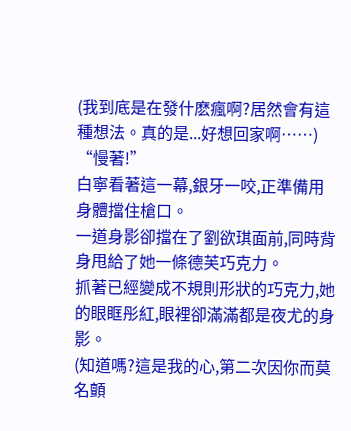(我到底是在發什麽瘋啊?居然會有這種想法。真的是...好想回家啊……)
“慢著!”
白寧看著這一幕,銀牙一咬,正準備用身體擋住槍口。
一道身影卻擋在了劉欲琪面前,同時背身甩給了她一條德芙巧克力。
抓著已經變成不規則形狀的巧克力,她的眼眶彤紅,眼裡卻滿滿都是夜尤的身影。
(知道嗎?這是我的心,第二次因你而莫名顫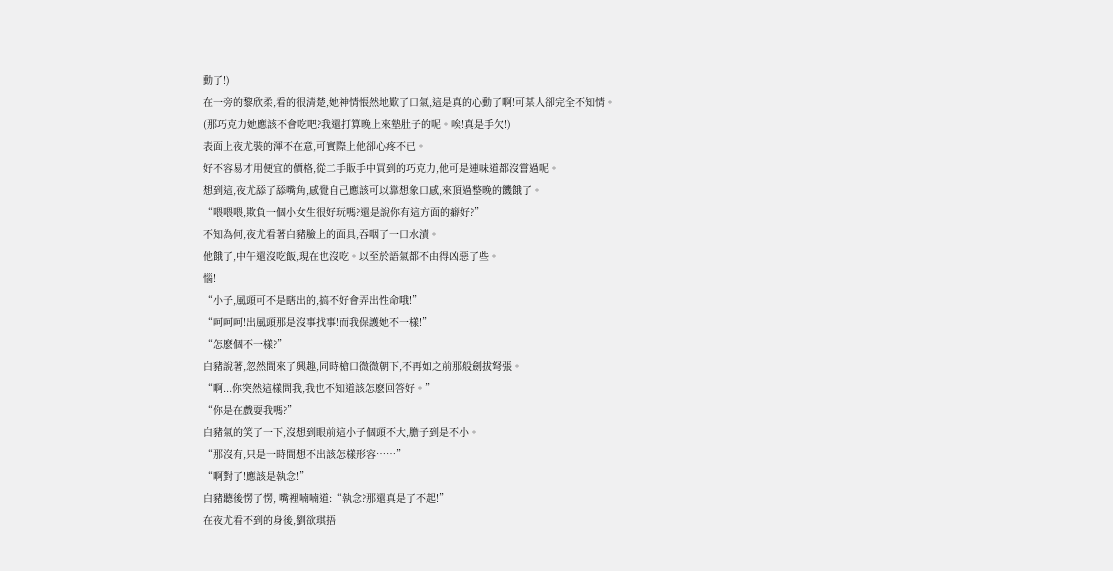動了!)
在一旁的黎欣柔,看的很清楚,她神情悵然地歎了口氣,這是真的心動了啊!可某人卻完全不知情。
(那巧克力她應該不會吃吧?我還打算晚上來墊肚子的呢。唉!真是手欠!)
表面上夜尤裝的渾不在意,可實際上他卻心疼不已。
好不容易才用便宜的價格,從二手販手中買到的巧克力,他可是連味道都沒嘗過呢。
想到這,夜尤舔了舔嘴角,感覺自己應該可以靠想象口感,來頂過整晚的饑餓了。
“喂喂喂,欺負一個小女生很好玩嗎?還是說你有這方面的癖好?”
不知為何,夜尤看著白豬臉上的面具,吞咽了一口水漬。
他餓了,中午還沒吃飯,現在也沒吃。以至於語氣都不由得凶惡了些。
惱!
“小子,風頭可不是瞎出的,搞不好會弄出性命哦!”
“呵呵呵!出風頭那是沒事找事!而我保護她不一樣!”
“怎麽個不一樣?”
白豬說著,忽然間來了興趣,同時槍口微微朝下,不再如之前那般劍拔弩張。
“啊...你突然這樣問我,我也不知道該怎麽回答好。”
“你是在戲耍我嗎?”
白豬氣的笑了一下,沒想到眼前這小子個頭不大,膽子到是不小。
“那沒有,只是一時間想不出該怎樣形容……”
“啊對了!應該是執念!”
白豬聽後愣了愣, 嘴裡喃喃道:“執念?那還真是了不起!”
在夜尤看不到的身後,劉欲琪捂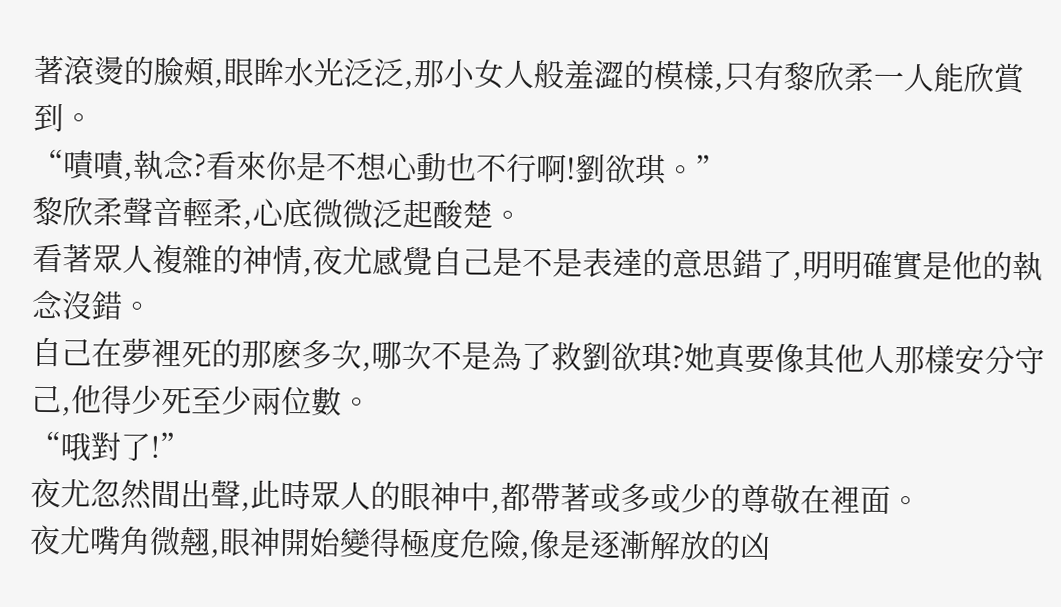著滾燙的臉頰,眼眸水光泛泛,那小女人般羞澀的模樣,只有黎欣柔一人能欣賞到。
“嘖嘖,執念?看來你是不想心動也不行啊!劉欲琪。”
黎欣柔聲音輕柔,心底微微泛起酸楚。
看著眾人複雜的神情,夜尤感覺自己是不是表達的意思錯了,明明確實是他的執念沒錯。
自己在夢裡死的那麽多次,哪次不是為了救劉欲琪?她真要像其他人那樣安分守己,他得少死至少兩位數。
“哦對了!”
夜尤忽然間出聲,此時眾人的眼神中,都帶著或多或少的尊敬在裡面。
夜尤嘴角微翹,眼神開始變得極度危險,像是逐漸解放的凶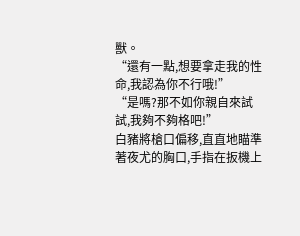獸。
“還有一點,想要拿走我的性命,我認為你不行哦!”
“是嗎?那不如你親自來試試,我夠不夠格吧!”
白豬將槍口偏移,直直地瞄準著夜尤的胸口,手指在扳機上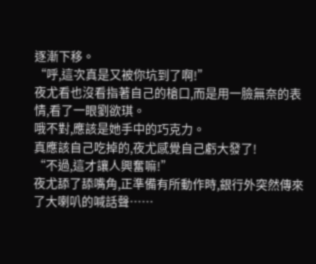逐漸下移。
“呼,這次真是又被你坑到了啊!”
夜尤看也沒看指著自己的槍口,而是用一臉無奈的表情,看了一眼劉欲琪。
哦不對,應該是她手中的巧克力。
真應該自己吃掉的,夜尤感覺自己虧大發了!
“不過,這才讓人興奮嘛!”
夜尤舔了舔嘴角,正準備有所動作時,銀行外突然傳來了大喇叭的喊話聲……